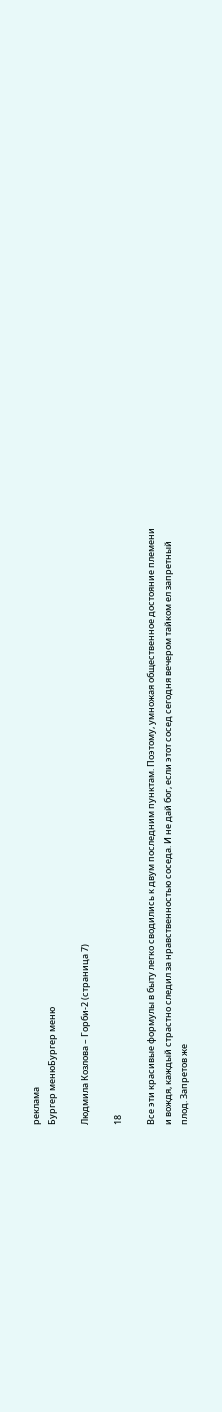реклама
Бургер менюБургер меню

Людмила Козлова – Горби-2 (страница 7)

18

Все эти красивые формулы в быту легко сводились к двум последним пунктам. Поэтому, умножая общественное достояние племени и вождя, каждый страстно следил за нравственностью соседа. И не дай бог, если этот сосед сегодня вечером тайком ел запретный плод. Запретов же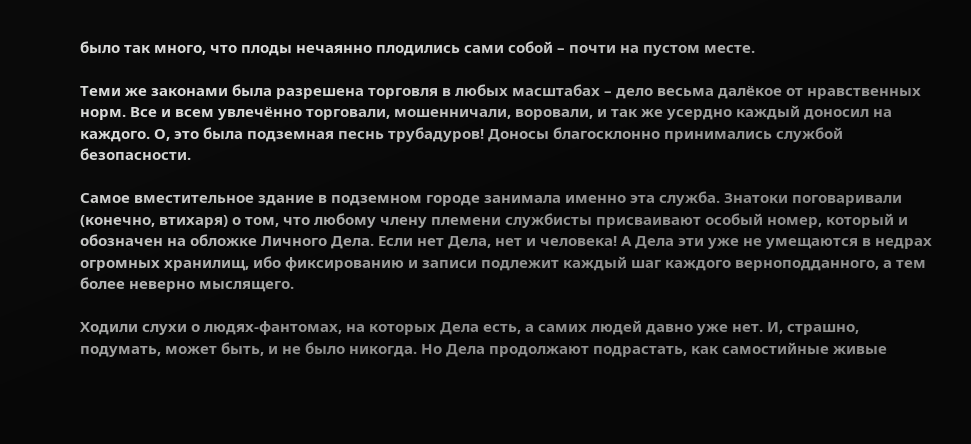было так много, что плоды нечаянно плодились сами собой – почти на пустом месте.

Теми же законами была разрешена торговля в любых масштабах – дело весьма далёкое от нравственных норм. Все и всем увлечённо торговали, мошенничали, воровали, и так же усердно каждый доносил на каждого. О, это была подземная песнь трубадуров! Доносы благосклонно принимались службой безопасности.

Самое вместительное здание в подземном городе занимала именно эта служба. Знатоки поговаривали (конечно, втихаря) о том, что любому члену племени службисты присваивают особый номер, который и обозначен на обложке Личного Дела. Если нет Дела, нет и человека! А Дела эти уже не умещаются в недрах огромных хранилищ, ибо фиксированию и записи подлежит каждый шаг каждого верноподданного, а тем более неверно мыслящего.

Ходили слухи о людях-фантомах, на которых Дела есть, а самих людей давно уже нет. И, страшно, подумать, может быть, и не было никогда. Но Дела продолжают подрастать, как самостийные живые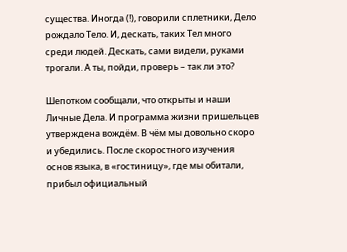существа. Иногда (!), говорили сплетники, Дело рождало Тело. И, дескать, таких Тел много среди людей. Дескать, сами видели, руками трогали. А ты, пойди, проверь – так ли это?

Шепотком сообщали, что открыты и наши Личные Дела. И программа жизни пришельцев утверждена вождём. В чём мы довольно скоро и убедились. После скоростного изучения основ языка, в «гостиницу», где мы обитали, прибыл официальный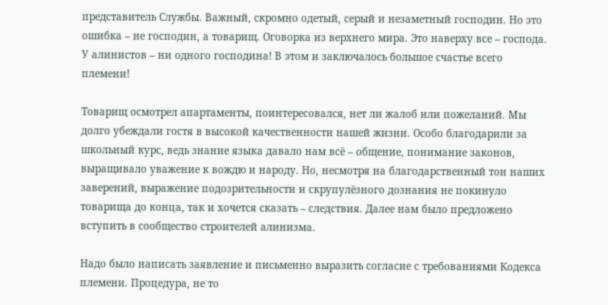представитель Службы. Важный, скромно одетый, серый и незаметный господин. Но это ошибка – не господин, а товарищ. Оговорка из верхнего мира. Это наверху все – господа. У алинистов – ни одного господина! В этом и заключалось большое счастье всего племени!

Товарищ осмотрел апартаменты, поинтересовался, нет ли жалоб или пожеланий. Мы долго убеждали гостя в высокой качественности нашей жизни. Особо благодарили за школьный курс, ведь знание языка давало нам всё – общение, понимание законов, выращивало уважение к вождю и народу. Но, несмотря на благодарственный тон наших заверений, выражение подозрительности и скрупулёзного дознания не покинуло товарища до конца, так и хочется сказать – следствия. Далее нам было предложено вступить в сообщество строителей алинизма.

Надо было написать заявление и письменно выразить согласие с требованиями Кодекса племени. Процедура, не то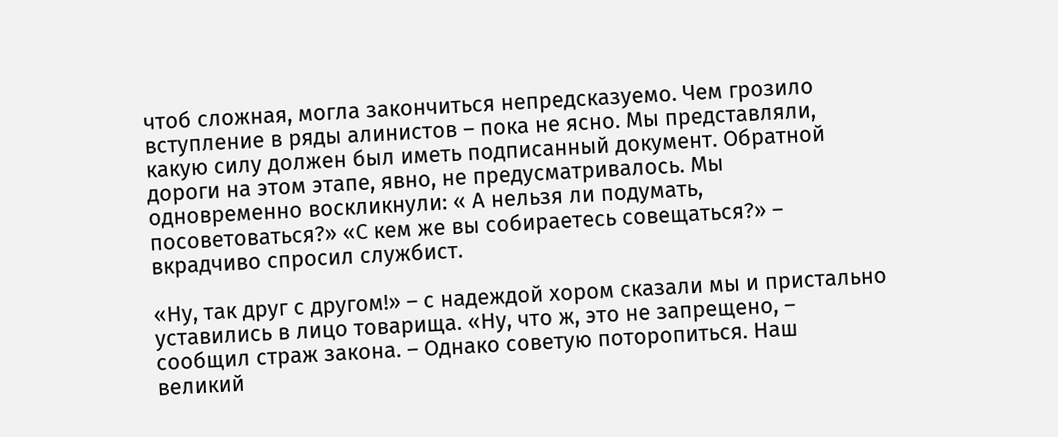чтоб сложная, могла закончиться непредсказуемо. Чем грозило вступление в ряды алинистов – пока не ясно. Мы представляли, какую силу должен был иметь подписанный документ. Обратной дороги на этом этапе, явно, не предусматривалось. Мы одновременно воскликнули: « А нельзя ли подумать, посоветоваться?» «С кем же вы собираетесь совещаться?» – вкрадчиво спросил службист.

«Ну, так друг с другом!» – с надеждой хором сказали мы и пристально уставились в лицо товарища. «Ну, что ж, это не запрещено, – сообщил страж закона. – Однако советую поторопиться. Наш великий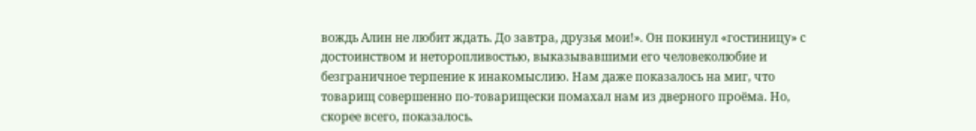вождь Алин не любит ждать. До завтра, друзья мои!». Он покинул «гостиницу» с достоинством и неторопливостью, выказывавшими его человеколюбие и безграничное терпение к инакомыслию. Нам даже показалось на миг, что товарищ совершенно по-товарищески помахал нам из дверного проёма. Но, скорее всего, показалось.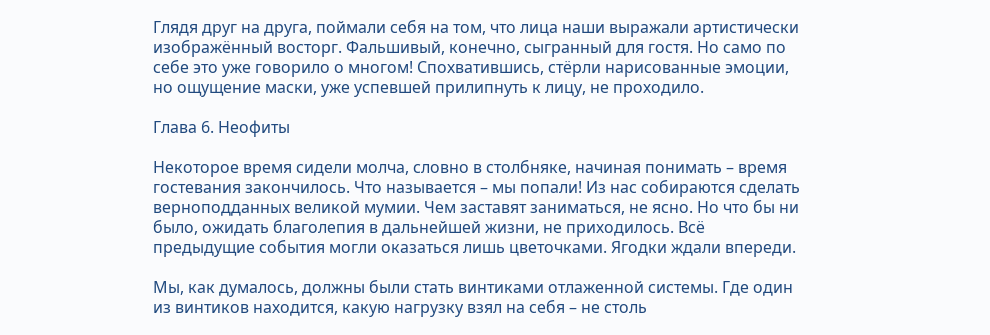Глядя друг на друга, поймали себя на том, что лица наши выражали артистически изображённый восторг. Фальшивый, конечно, сыгранный для гостя. Но само по себе это уже говорило о многом! Спохватившись, стёрли нарисованные эмоции, но ощущение маски, уже успевшей прилипнуть к лицу, не проходило.

Глава 6. Неофиты

Некоторое время сидели молча, словно в столбняке, начиная понимать – время гостевания закончилось. Что называется – мы попали! Из нас собираются сделать верноподданных великой мумии. Чем заставят заниматься, не ясно. Но что бы ни было, ожидать благолепия в дальнейшей жизни, не приходилось. Всё предыдущие события могли оказаться лишь цветочками. Ягодки ждали впереди.

Мы, как думалось, должны были стать винтиками отлаженной системы. Где один из винтиков находится, какую нагрузку взял на себя – не столь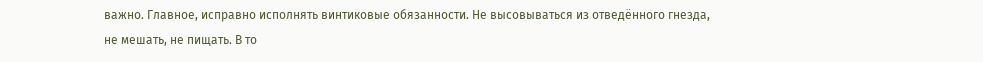важно. Главное, исправно исполнять винтиковые обязанности. Не высовываться из отведённого гнезда, не мешать, не пищать. В то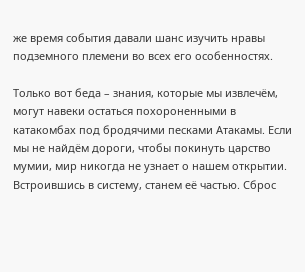же время события давали шанс изучить нравы подземного племени во всех его особенностях.

Только вот беда – знания, которые мы извлечём, могут навеки остаться похороненными в катакомбах под бродячими песками Атакамы. Если мы не найдём дороги, чтобы покинуть царство мумии, мир никогда не узнает о нашем открытии. Встроившись в систему, станем её частью. Сброс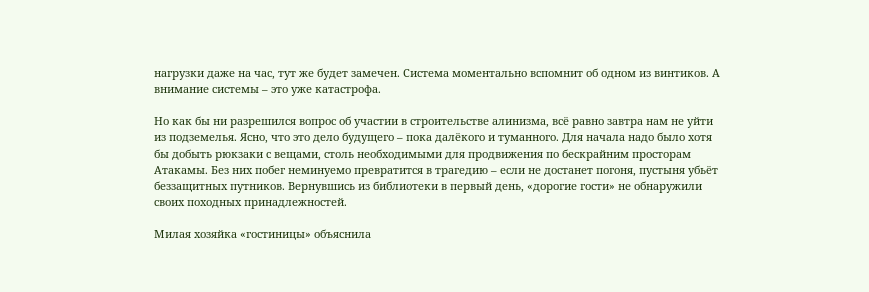нагрузки даже на час, тут же будет замечен. Система моментально вспомнит об одном из винтиков. А внимание системы – это уже катастрофа.

Но как бы ни разрешился вопрос об участии в строительстве алинизма, всё равно завтра нам не уйти из подземелья. Ясно, что это дело будущего – пока далёкого и туманного. Для начала надо было хотя бы добыть рюкзаки с вещами, столь необходимыми для продвижения по бескрайним просторам Атакамы. Без них побег неминуемо превратится в трагедию – если не достанет погоня, пустыня убьёт беззащитных путников. Вернувшись из библиотеки в первый день, «дорогие гости» не обнаружили своих походных принадлежностей.

Милая хозяйка «гостиницы» объяснила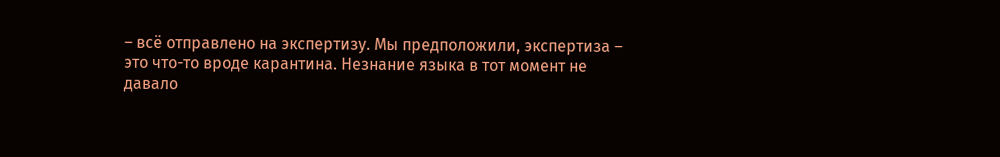– всё отправлено на экспертизу. Мы предположили, экспертиза – это что-то вроде карантина. Незнание языка в тот момент не давало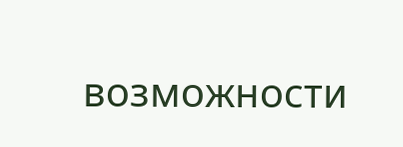возможности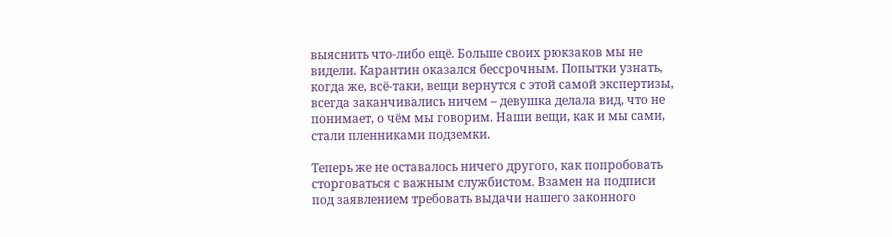выяснить что-либо ещё. Больше своих рюкзаков мы не видели. Карантин оказался бессрочным. Попытки узнать, когда же, всё-таки, вещи вернутся с этой самой экспертизы, всегда заканчивались ничем – девушка делала вид, что не понимает, о чём мы говорим. Наши вещи, как и мы сами, стали пленниками подземки.

Теперь же не оставалось ничего другого, как попробовать сторговаться с важным службистом. Взамен на подписи под заявлением требовать выдачи нашего законного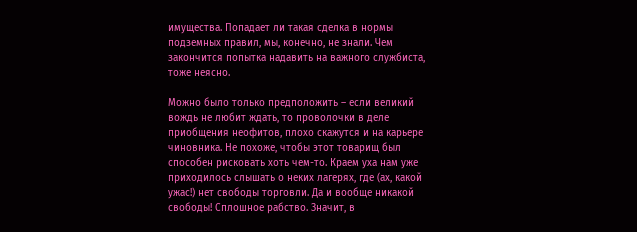имущества. Попадает ли такая сделка в нормы подземных правил, мы, конечно, не знали. Чем закончится попытка надавить на важного службиста, тоже неясно.

Можно было только предположить – если великий вождь не любит ждать, то проволочки в деле приобщения неофитов, плохо скажутся и на карьере чиновника. Не похоже, чтобы этот товарищ был способен рисковать хоть чем-то. Краем уха нам уже приходилось слышать о неких лагерях, где (ах, какой ужас!) нет свободы торговли. Да и вообще никакой свободы! Сплошное рабство. Значит, в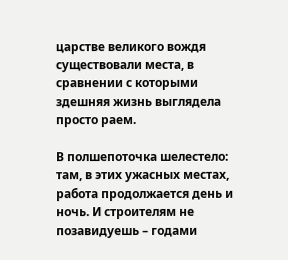царстве великого вождя существовали места, в сравнении с которыми здешняя жизнь выглядела просто раем.

В полшепоточка шелестело: там, в этих ужасных местах, работа продолжается день и ночь. И строителям не позавидуешь – годами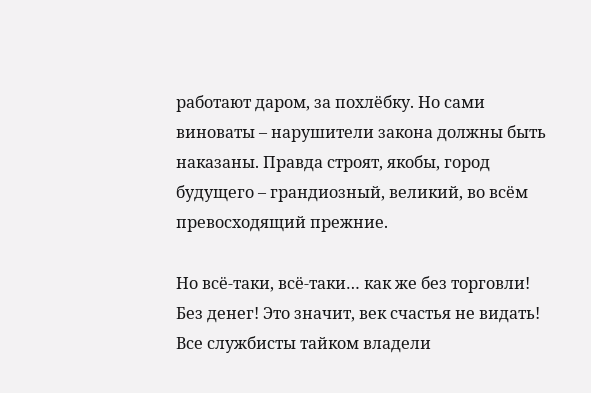работают даром, за похлёбку. Но сами виноваты – нарушители закона должны быть наказаны. Правда строят, якобы, город будущего – грандиозный, великий, во всём превосходящий прежние.

Но всё-таки, всё-таки… как же без торговли! Без денег! Это значит, век счастья не видать! Все службисты тайком владели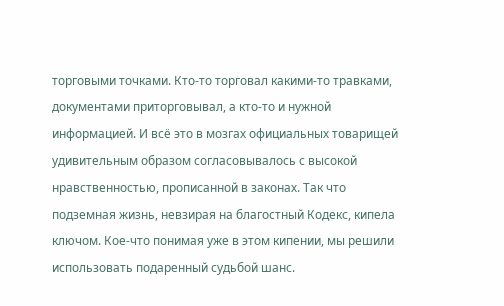торговыми точками. Кто-то торговал какими-то травками, документами приторговывал, а кто-то и нужной информацией. И всё это в мозгах официальных товарищей удивительным образом согласовывалось с высокой нравственностью, прописанной в законах. Так что подземная жизнь, невзирая на благостный Кодекс, кипела ключом. Кое-что понимая уже в этом кипении, мы решили использовать подаренный судьбой шанс.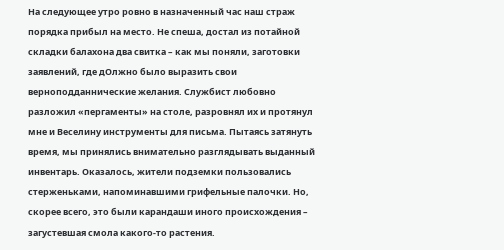На следующее утро ровно в назначенный час наш страж порядка прибыл на место. Не спеша, достал из потайной складки балахона два свитка – как мы поняли, заготовки заявлений, где дОлжно было выразить свои верноподданнические желания. Службист любовно разложил «пергаменты» на столе, разровнял их и протянул мне и Веселину инструменты для письма. Пытаясь затянуть время, мы принялись внимательно разглядывать выданный инвентарь. Оказалось, жители подземки пользовались стерженьками, напоминавшими грифельные палочки. Но, скорее всего, это были карандаши иного происхождения – загустевшая смола какого-то растения.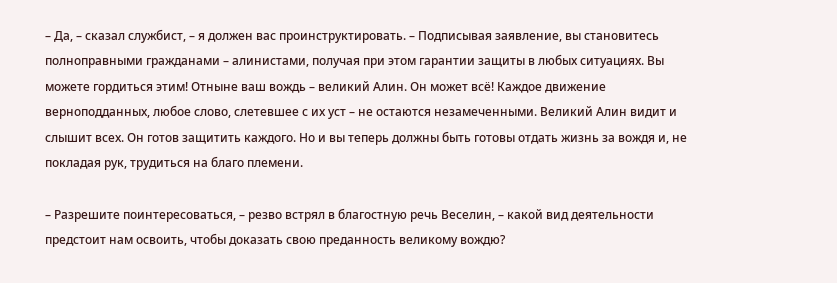– Да, – сказал службист, – я должен вас проинструктировать. – Подписывая заявление, вы становитесь полноправными гражданами – алинистами, получая при этом гарантии защиты в любых ситуациях. Вы можете гордиться этим! Отныне ваш вождь – великий Алин. Он может всё! Каждое движение верноподданных, любое слово, слетевшее с их уст – не остаются незамеченными. Великий Алин видит и слышит всех. Он готов защитить каждого. Но и вы теперь должны быть готовы отдать жизнь за вождя и, не покладая рук, трудиться на благо племени.

– Разрешите поинтересоваться, – резво встрял в благостную речь Веселин, – какой вид деятельности предстоит нам освоить, чтобы доказать свою преданность великому вождю?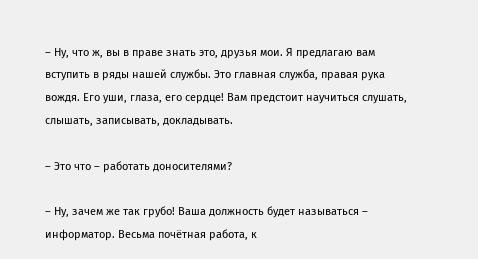– Ну, что ж, вы в праве знать это, друзья мои. Я предлагаю вам вступить в ряды нашей службы. Это главная служба, правая рука вождя. Его уши, глаза, его сердце! Вам предстоит научиться слушать, слышать, записывать, докладывать.

– Это что – работать доносителями?

– Ну, зачем же так грубо! Ваша должность будет называться – информатор. Весьма почётная работа, к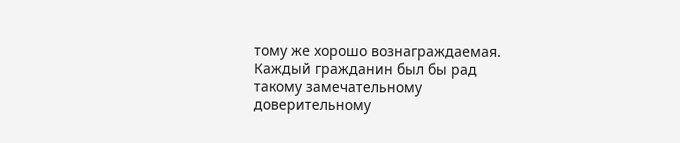тому же хорошо вознаграждаемая. Каждый гражданин был бы рад такому замечательному доверительному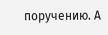поручению. А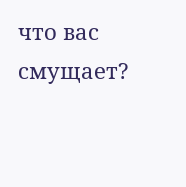что вас смущает?